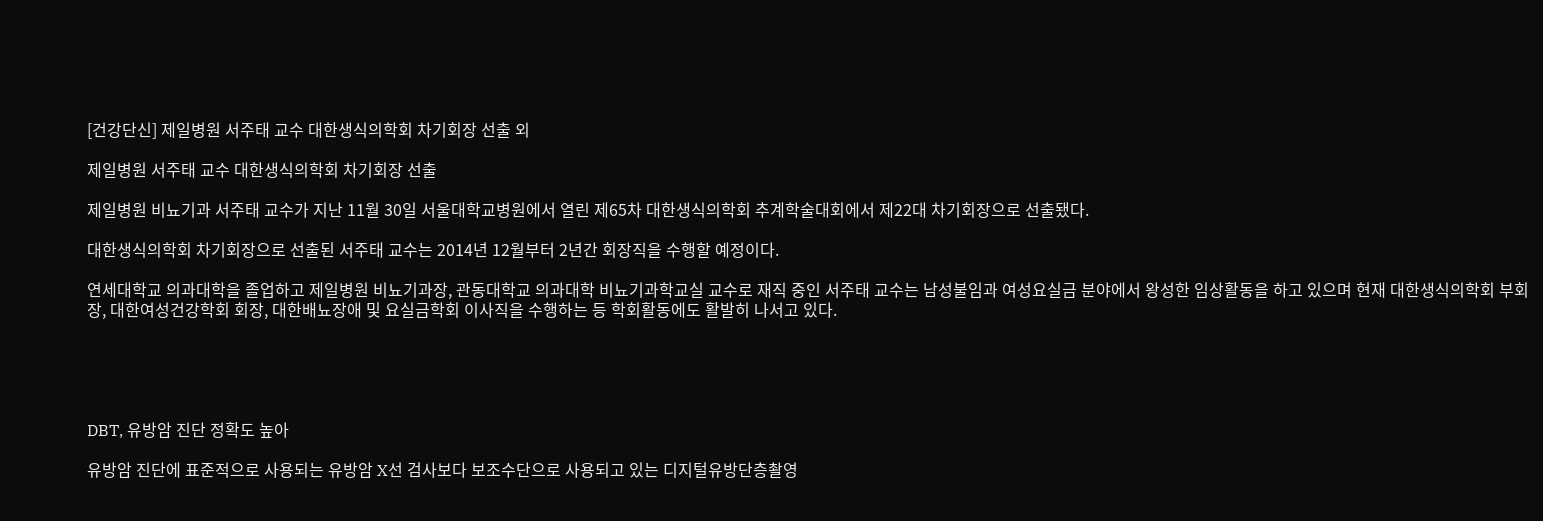[건강단신] 제일병원 서주태 교수 대한생식의학회 차기회장 선출 외

제일병원 서주태 교수 대한생식의학회 차기회장 선출

제일병원 비뇨기과 서주태 교수가 지난 11월 30일 서울대학교병원에서 열린 제65차 대한생식의학회 추계학술대회에서 제22대 차기회장으로 선출됐다.

대한생식의학회 차기회장으로 선출된 서주태 교수는 2014년 12월부터 2년간 회장직을 수행할 예정이다.

연세대학교 의과대학을 졸업하고 제일병원 비뇨기과장, 관동대학교 의과대학 비뇨기과학교실 교수로 재직 중인 서주태 교수는 남성불임과 여성요실금 분야에서 왕성한 임상활동을 하고 있으며 현재 대한생식의학회 부회장, 대한여성건강학회 회장, 대한배뇨장애 및 요실금학회 이사직을 수행하는 등 학회활동에도 활발히 나서고 있다.





DBT, 유방암 진단 정확도 높아

유방암 진단에 표준적으로 사용되는 유방암 X선 검사보다 보조수단으로 사용되고 있는 디지털유방단층촬영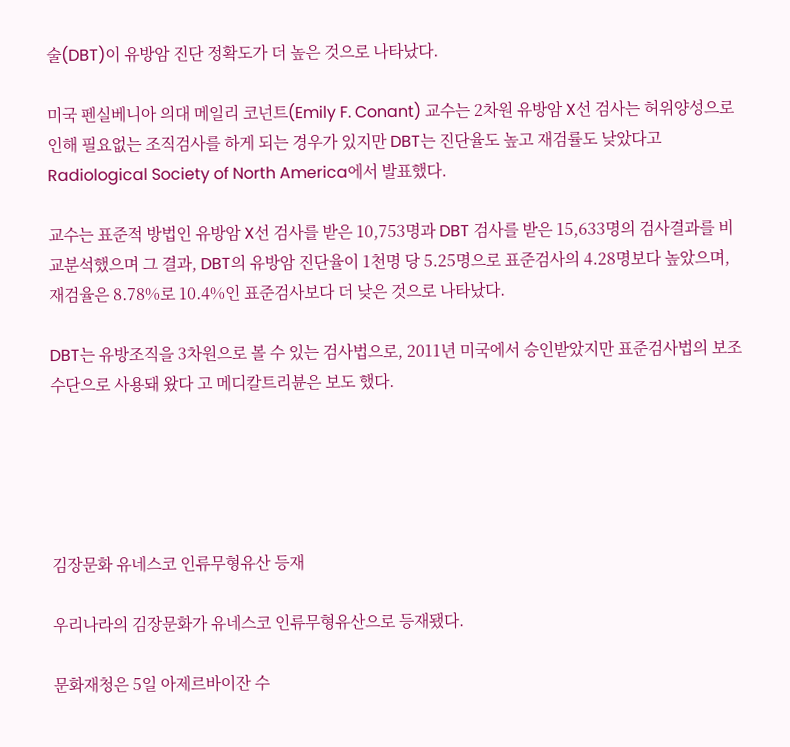술(DBT)이 유방암 진단 정확도가 더 높은 것으로 나타났다.

미국 펜실베니아 의대 메일리 코넌트(Emily F. Conant) 교수는 2차원 유방암 X선 검사는 허위양성으로 인해 필요없는 조직검사를 하게 되는 경우가 있지만 DBT는 진단율도 높고 재검률도 낮았다고 Radiological Society of North America에서 발표했다.

교수는 표준적 방법인 유방암 X선 검사를 받은 10,753명과 DBT 검사를 받은 15,633명의 검사결과를 비교분석했으며 그 결과, DBT의 유방암 진단율이 1천명 당 5.25명으로 표준검사의 4.28명보다 높았으며, 재검율은 8.78%로 10.4%인 표준검사보다 더 낮은 것으로 나타났다.

DBT는 유방조직을 3차원으로 볼 수 있는 검사법으로, 2011년 미국에서 승인받았지만 표준검사법의 보조수단으로 사용돼 왔다 고 메디칼트리뷴은 보도 했다.





김장문화 유네스코 인류무형유산 등재

우리나라의 김장문화가 유네스코 인류무형유산으로 등재됐다.

문화재청은 5일 아제르바이잔 수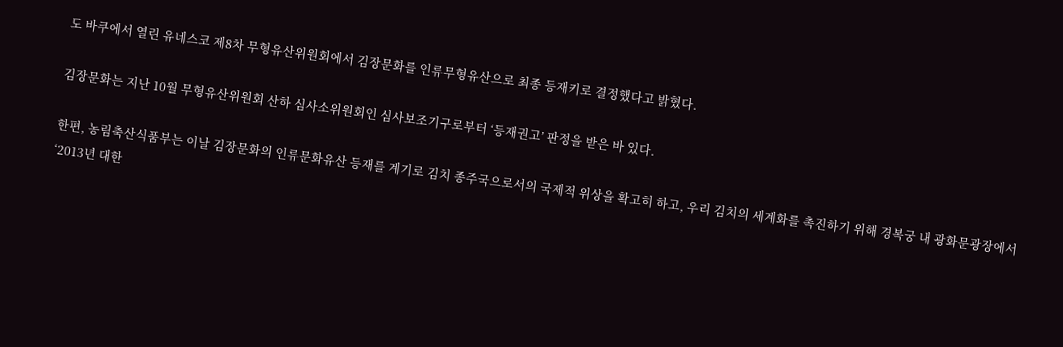도 바쿠에서 열린 유네스코 제8차 무형유산위원회에서 김장문화를 인류무형유산으로 최종 등재키로 결정했다고 밝혔다.

김장문화는 지난 10월 무형유산위원회 산하 심사소위원회인 심사보조기구로부터 ‘등재권고’ 판정을 받은 바 있다.

한편, 농림축산식품부는 이날 김장문화의 인류문화유산 등재를 계기로 김치 종주국으로서의 국제적 위상을 확고히 하고, 우리 김치의 세계화를 촉진하기 위해 경복궁 내 광화문광장에서 ‘2013년 대한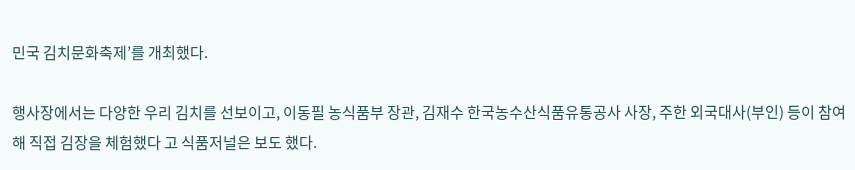민국 김치문화축제’를 개최했다.

행사장에서는 다양한 우리 김치를 선보이고, 이동필 농식품부 장관, 김재수 한국농수산식품유통공사 사장, 주한 외국대사(부인) 등이 참여해 직접 김장을 체험했다 고 식품저널은 보도 했다.